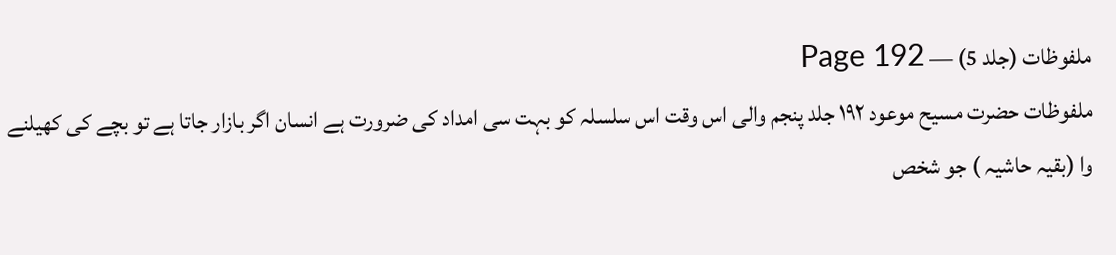ملفوظات (جلد 5) — Page 192
ملفوظات حضرت مسیح موعود ۱۹۲ جلد پنجم والی اس وقت اس سلسلہ کو بہت سی امداد کی ضرورت ہے انسان اگر بازار جاتا ہے تو بچے کی کھیلنے وا (بقیہ حاشیہ ) جو شخص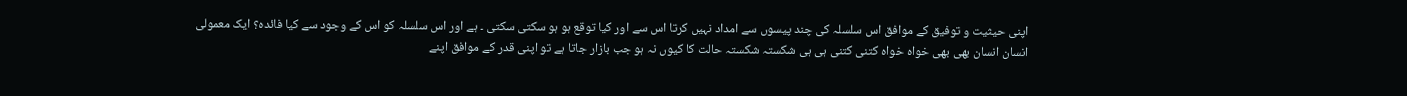اپنی حیثیت و توفیق کے موافق اس سلسلہ کی چند پیسوں سے امداد نہیں کرتا اس سے اور کیا توقع ہو ہو سکتی سکتی ۔ ہے اور اس سلسلہ کو اس کے وجود سے کیا فائدہ؟ ایک معمولی انسان انسان بھی بھی خواہ خواہ کتنی کتنی ہی ہی شکستہ شکستہ حالت کا کیوں نہ ہو جب بازار جاتا ہے تو اپنی قدر کے موافق اپنے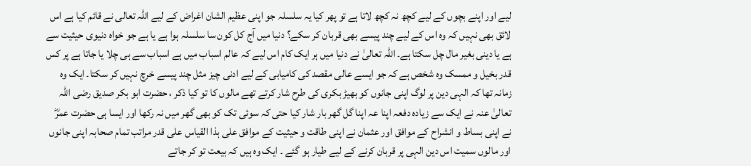لیے اور اپنے بچوں کے لیے کچھ نہ کچھ لاتا ہے تو پھر کیا یہ سلسلہ جو اپنی عظیم الشان اغراض کے لیے اللہ تعالی نے قائم کیا ہے اس لائق بھی نہیں کہ وہ اس کے لیے چند پیسے بھی قربان کر سکے؟ دنیا میں آج کل کون سا سلسلہ ہوا ہے یا ہے جو خواہ دنیوی حیثیت سے ہے یا دینی بغیر مال چل سکتا ہے۔ اللہ تعالیٰ نے دنیا میں ہر ایک کام اس لیے کہ عالم اسباب میں ہے اسباب سے ہی چلا یا جاتا ہے پر کس قدر بخیل و ممسک وہ شخص ہے کہ جو ایسے عالی مقصد کی کامیابی کے لیے ادنی چیز مثل چند پیسے خرچ نہیں کر سکتا۔ ایک وہ زمانہ تھا کہ الہی دین پر لوگ اپنی جانوں کو بھیڑ بکری کی طرح شار کرتے تھے مالوں کا تو کیا ذکر ، حضرت ابو بکر صدیق رضی اللہ تعالیٰ عنہ نے ایک سے زیادہ دفعہ اپنا عہ اپنا گل گھر بار شار کیا حتی کہ سوئی تک کو بھی گھر میں نہ رکھا اور ایسا ہی حضرت عمرؓ نے اپنی بساط و انشراح کے موافق اور عثمان نے اپنی طاقت و حیثیت کے موافق علی ہذا القیاس علی قدر مراتب تمام صحابہ اپنی جانوں اور مالوں سمیت اس دین الہی پر قربان کرنے کے لیے طیار ہو گئے ۔ ایک وہ ہیں کہ بیعت تو کر جاتے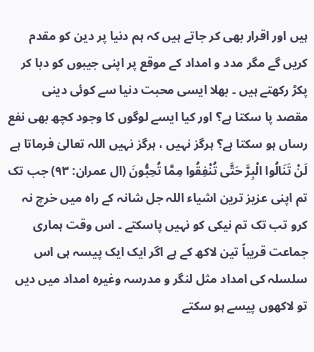ہیں اور اقرار بھی کر جاتے ہیں کہ ہم دنیا پر دین کو مقدم کریں گے مگر مدد و امداد کے موقع پر اپنی جیبوں کو دبا کر پکڑ رکھتے ہیں ۔ بھلا ایسی محبت دنیا سے کوئی دینی مقصد پا سکتا ہے؟ اور کیا ایسے لوگوں کا وجود کچھ بھی نفع رساں ہو سکتا ہے؟ ہرگز نہیں ، ہرگز نہیں اللہ تعالیٰ فرماتا ہے لَنْ تَنَالُوا الْبِرَّ حَتَّى تُنْفِقُوا مِمَّا تُحِبُّونَ (ال عمران: ۹۳) جب تک تم اپنی عزیز ترین اشیاء اللہ جل شانہ کے راہ میں خرچ نہ کرو تب تک تم نیکی کو نہیں پاسکتے ۔ اس وقت ہماری جماعت قریباً تین لاکھ کے ہے اگر ایک ایک پیسہ ہی اس سلسلہ کی امداد مثل لنگر و مدرسہ وغیرہ امداد میں دیں تو لاکھوں پیسے ہو سکتے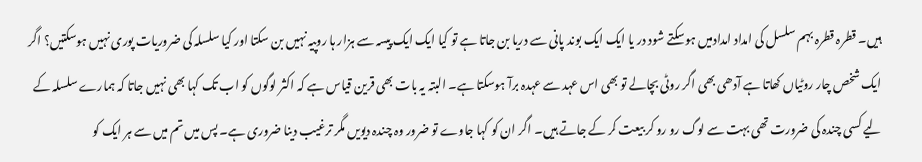ہیں۔ قطرہ قطرہ بہم سلسل کی امداد امدادمیں ہوسکتے شود در یا ایک ایک بوند پانی سے دریا بن جاتا ہے تو کیا ایک ایک پیسہ سے ہزار ہا روپیہ نہیں بن سکتا اور کیا سلسلہ کی ضروریات پوری نہیں ہوسکتیں؟ اگر ایک شخص چار روٹیاں کھاتا ہے آدھی بھی اگر روٹی بچالے تو بھی اس عہد سے عہدہ برآ ہوسکتا ہے۔ البتہ یہ بات بھی قرین قیاس ہے کہ اکثر لوگوں کو اب تک کہا بھی نہیں جاتا کہ ہمارے سلسلہ کے لیے کسی چندہ کی ضرورت تھی بہت سے لوگ رو رو کر بیعت کر کے جاتے ہیں۔ اگر ان کو کہا جاوے تو ضرور وہ چندہ دیویں مگر ترغیب دینا ضروری ہے۔ پس میں تم میں سے ہر ایک کو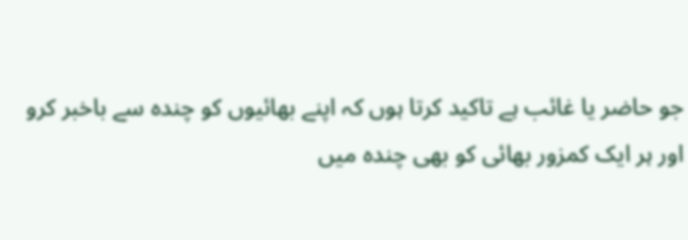جو حاضر یا غائب ہے تاکید کرتا ہوں کہ اپنے بھائیوں کو چندہ سے باخبر کرو اور ہر ایک کمزور بھائی کو بھی چندہ میں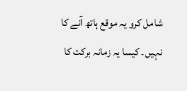شامل کرو یہ موقع ہاتھ آنے کا نہیں۔ کیسا یہ زمانہ برکت کا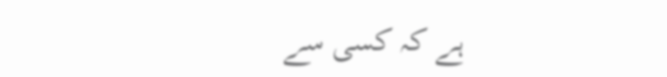ہے کہ کسی سے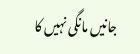جانیں مانگی نہیں کا